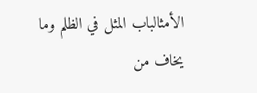الأمثالباب المثل في الظلم وما يخاف من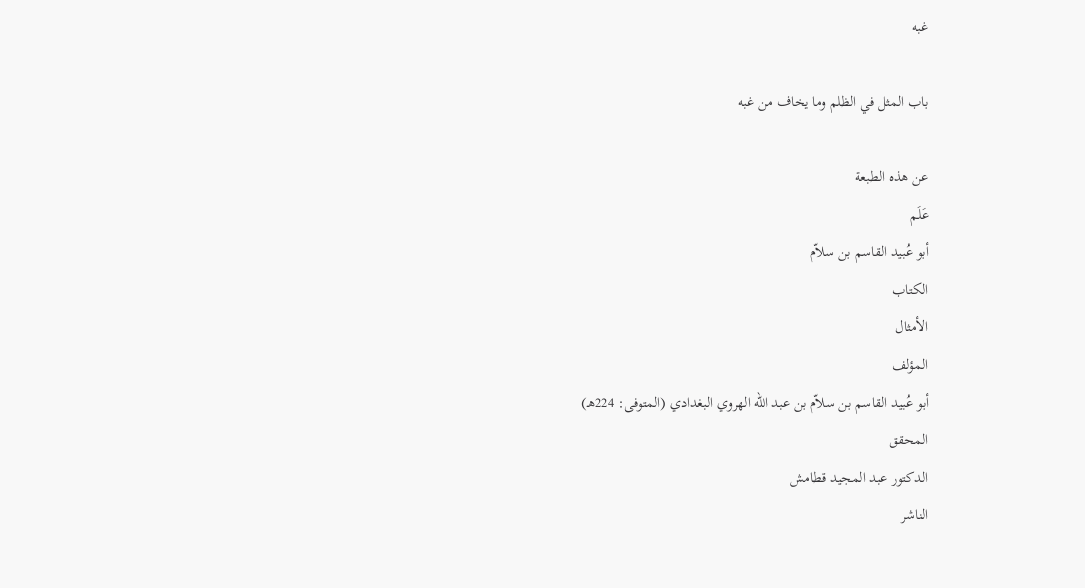غبه

باب المثل في الظلم وما يخاف من غبه

عن هذه الطبعة
عَلَم
أبو عُبيد القاسم بن سلاّم
الكتاب
الأمثال
المؤلف
أبو عُبيد القاسم بن سلاّم بن عبد الله الهروي البغدادي (المتوفى: 224هـ)
المحقق
الدكتور عبد المجيد قطامش
الناشر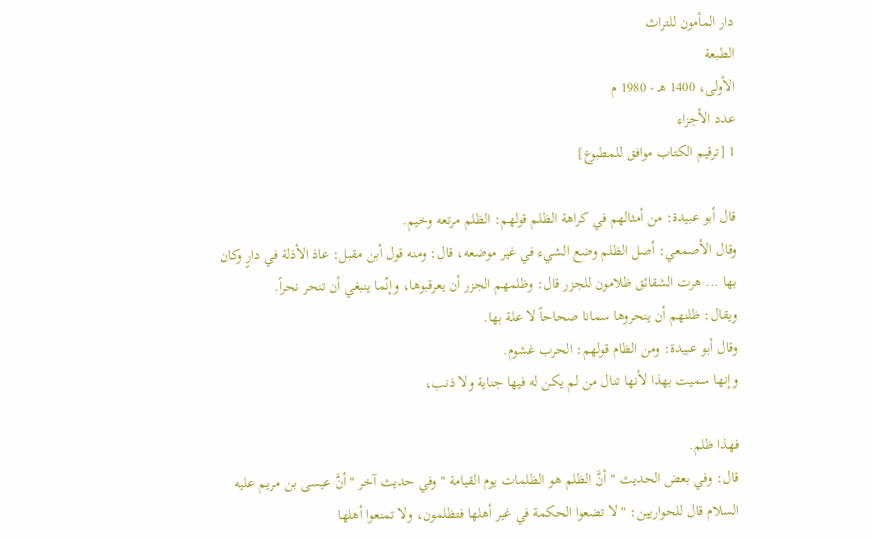دار المأمون للتراث
الطبعة
الأولى، 1400 هـ - 1980 م
عدد الأجزاء
1 [ترقيم الكتاب موافق للمطبوع]

قال أبو عبيدة: من أمثالهم في كراهة الظلم قولهم: الظلم مرتعه وخيم.
وقال الأصمعي: أصل الظلم وضع الشيء في غير موضعه، قال: ومنه قول أبن مقبل: عاذ الأذلة في دارٍ وكان بها ... هرت الشقائق ظلامون للجزر قال: وظلمهم الجزر أن يعرقبوها، وإنّما ينبغي أن تنحر نحراً.
ويقال: ظلنهم أن ينحروها سمانا صحاحاً لا علة بها.
وقال أبو عبيدة: ومن الظام قولهم: الحرب غشوم.
وإنها سميت بهذا لأنها تنال من لم يكن له فيها جناية ولا ذنب،

فهذا ظلم.
قال: وفي بعض الحديث " أنَّ الظلم هو الظلمات يوم القيامة " وفي حديث آخر " أنَّ عيسى بن مريم عليه السلام قال للحواريين: " لا تضعوا الحكمة في غير أهلها فتظلمون، ولا تمنعوا أهلها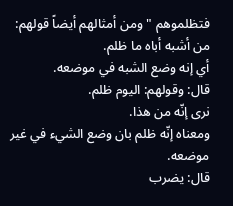فتظلموهم " ومن أمثالهم أيضاً قولهم: من أشبه أباه ما ظلم.
أي إنه وضع الشبه في موضعه.
قال: وقولهم: اليوم ظلم.
نرى إنّه من هذا.
ومعناه إنّه ظلم بان وضع الشيء في غير موضعه.
قال: يضرب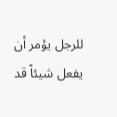للرجل يؤمر أن يفعل شيئاً قد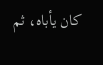كان يأباه، ثم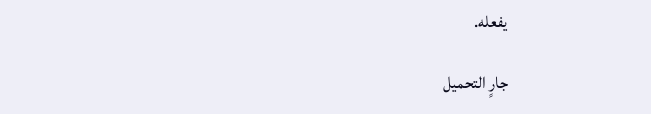يفعله.

جارٍ التحميل